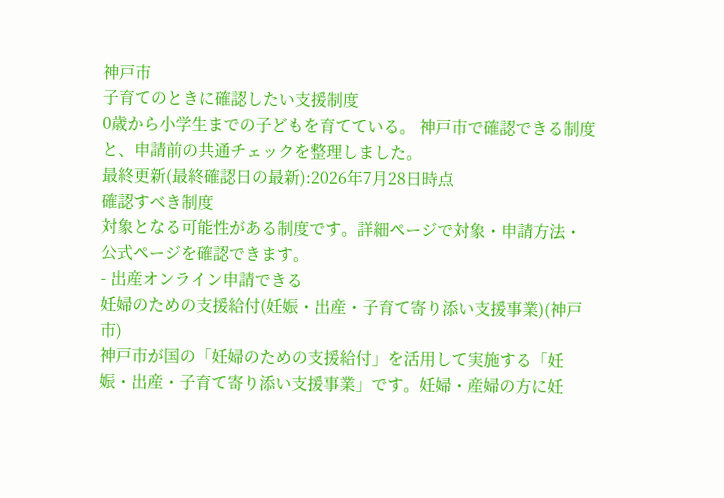神戸市
子育てのときに確認したい支援制度
0歳から小学生までの子どもを育てている。 神戸市で確認できる制度と、申請前の共通チェックを整理しました。
最終更新(最終確認日の最新):2026年7月28日時点
確認すべき制度
対象となる可能性がある制度です。詳細ページで対象・申請方法・公式ページを確認できます。
- 出産オンライン申請できる
妊婦のための支援給付(妊娠・出産・子育て寄り添い支援事業)(神戸市)
神戸市が国の「妊婦のための支援給付」を活用して実施する「妊娠・出産・子育て寄り添い支援事業」です。妊婦・産婦の方に妊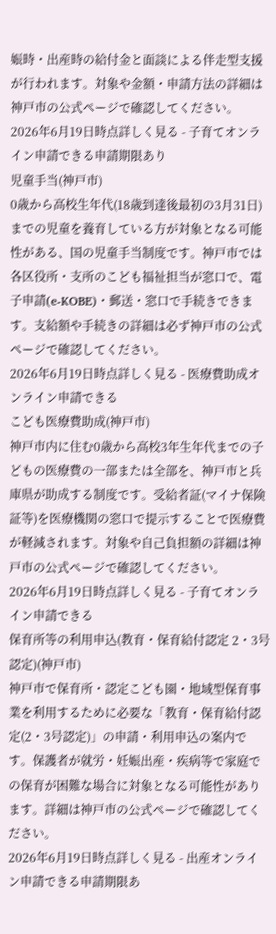娠時・出産時の給付金と面談による伴走型支援が行われます。対象や金額・申請方法の詳細は神戸市の公式ページで確認してください。
2026年6月19日時点詳しく見る - 子育てオンライン申請できる申請期限あり
児童手当(神戸市)
0歳から高校生年代(18歳到達後最初の3月31日)までの児童を養育している方が対象となる可能性がある、国の児童手当制度です。神戸市では各区役所・支所のこども福祉担当が窓口で、電子申請(e-KOBE)・郵送・窓口で手続きできます。支給額や手続きの詳細は必ず神戸市の公式ページで確認してください。
2026年6月19日時点詳しく見る - 医療費助成オンライン申請できる
こども医療費助成(神戸市)
神戸市内に住む0歳から高校3年生年代までの子どもの医療費の一部または全部を、神戸市と兵庫県が助成する制度です。受給者証(マイナ保険証等)を医療機関の窓口で提示することで医療費が軽減されます。対象や自己負担額の詳細は神戸市の公式ページで確認してください。
2026年6月19日時点詳しく見る - 子育てオンライン申請できる
保育所等の利用申込(教育・保育給付認定 2・3号認定)(神戸市)
神戸市で保育所・認定こども園・地域型保育事業を利用するために必要な「教育・保育給付認定(2・3号認定)」の申請・利用申込の案内です。保護者が就労・妊娠出産・疾病等で家庭での保育が困難な場合に対象となる可能性があります。詳細は神戸市の公式ページで確認してください。
2026年6月19日時点詳しく見る - 出産オンライン申請できる申請期限あ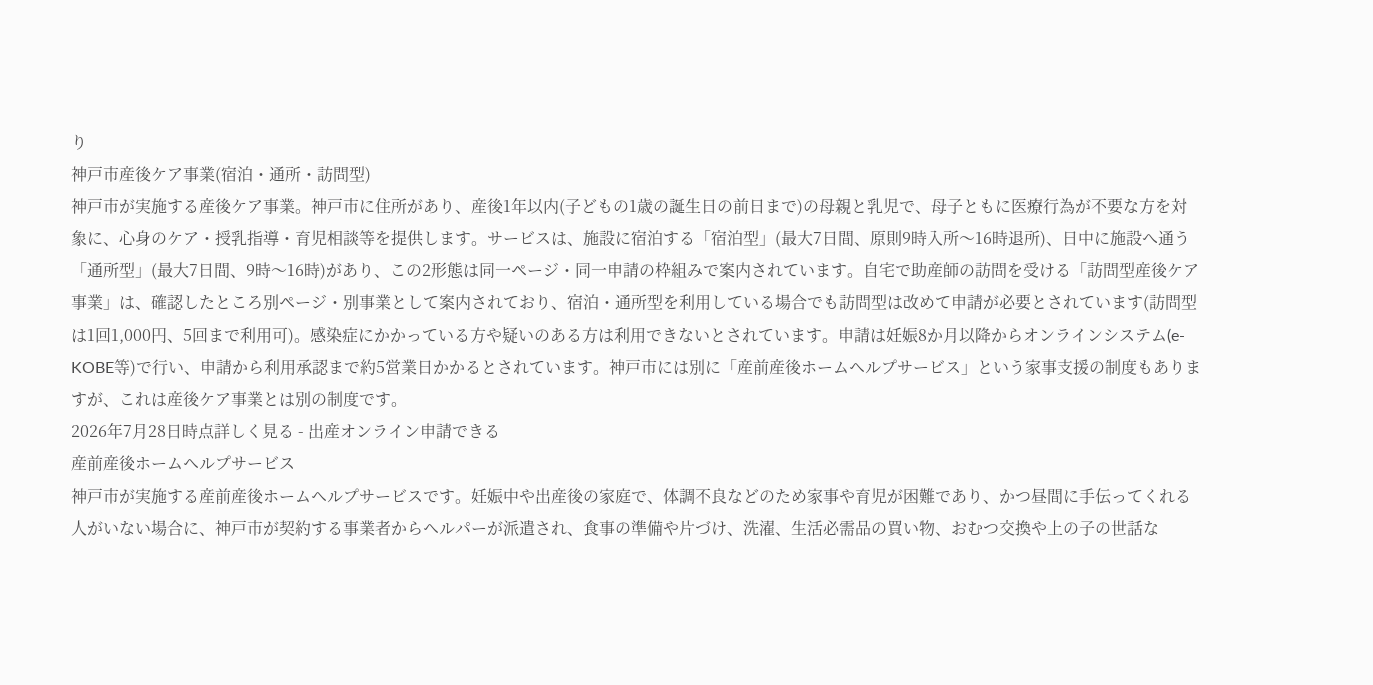り
神戸市産後ケア事業(宿泊・通所・訪問型)
神戸市が実施する産後ケア事業。神戸市に住所があり、産後1年以内(子どもの1歳の誕生日の前日まで)の母親と乳児で、母子ともに医療行為が不要な方を対象に、心身のケア・授乳指導・育児相談等を提供します。サービスは、施設に宿泊する「宿泊型」(最大7日間、原則9時入所〜16時退所)、日中に施設へ通う「通所型」(最大7日間、9時〜16時)があり、この2形態は同一ページ・同一申請の枠組みで案内されています。自宅で助産師の訪問を受ける「訪問型産後ケア事業」は、確認したところ別ページ・別事業として案内されており、宿泊・通所型を利用している場合でも訪問型は改めて申請が必要とされています(訪問型は1回1,000円、5回まで利用可)。感染症にかかっている方や疑いのある方は利用できないとされています。申請は妊娠8か月以降からオンラインシステム(e-KOBE等)で行い、申請から利用承認まで約5営業日かかるとされています。神戸市には別に「産前産後ホームヘルプサービス」という家事支援の制度もありますが、これは産後ケア事業とは別の制度です。
2026年7月28日時点詳しく見る - 出産オンライン申請できる
産前産後ホームヘルプサービス
神戸市が実施する産前産後ホームヘルプサービスです。妊娠中や出産後の家庭で、体調不良などのため家事や育児が困難であり、かつ昼間に手伝ってくれる人がいない場合に、神戸市が契約する事業者からヘルパーが派遣され、食事の準備や片づけ、洗濯、生活必需品の買い物、おむつ交換や上の子の世話な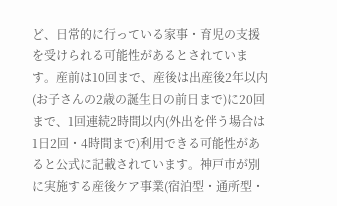ど、日常的に行っている家事・育児の支援を受けられる可能性があるとされています。産前は10回まで、産後は出産後2年以内(お子さんの2歳の誕生日の前日まで)に20回まで、1回連続2時間以内(外出を伴う場合は1日2回・4時間まで)利用できる可能性があると公式に記載されています。神戸市が別に実施する産後ケア事業(宿泊型・通所型・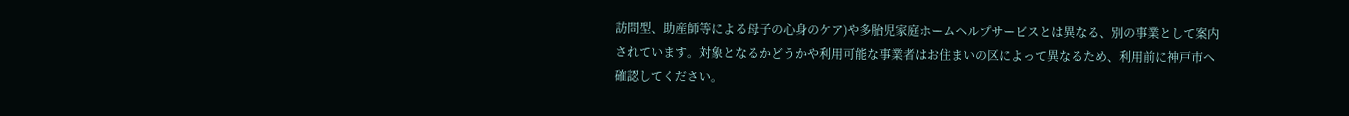訪問型、助産師等による母子の心身のケア)や多胎児家庭ホームヘルプサービスとは異なる、別の事業として案内されています。対象となるかどうかや利用可能な事業者はお住まいの区によって異なるため、利用前に神戸市へ確認してください。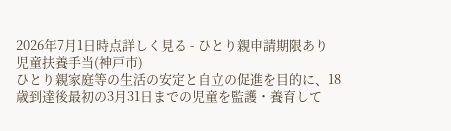2026年7月1日時点詳しく見る - ひとり親申請期限あり
児童扶養手当(神戸市)
ひとり親家庭等の生活の安定と自立の促進を目的に、18歳到達後最初の3月31日までの児童を監護・養育して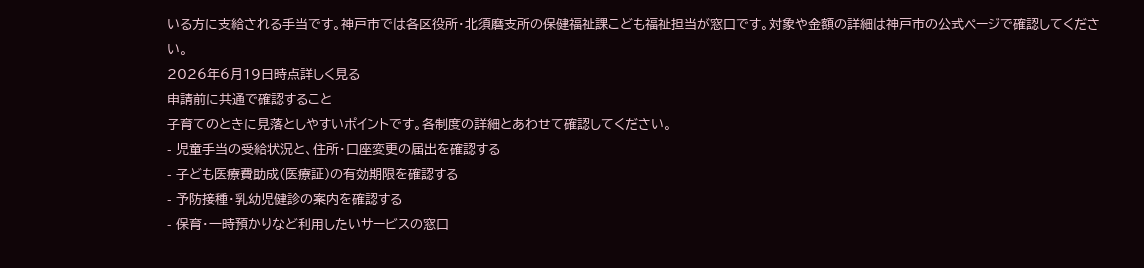いる方に支給される手当です。神戸市では各区役所・北須磨支所の保健福祉課こども福祉担当が窓口です。対象や金額の詳細は神戸市の公式ページで確認してください。
2026年6月19日時点詳しく見る
申請前に共通で確認すること
子育てのときに見落としやすいポイントです。各制度の詳細とあわせて確認してください。
- 児童手当の受給状況と、住所・口座変更の届出を確認する
- 子ども医療費助成(医療証)の有効期限を確認する
- 予防接種・乳幼児健診の案内を確認する
- 保育・一時預かりなど利用したいサービスの窓口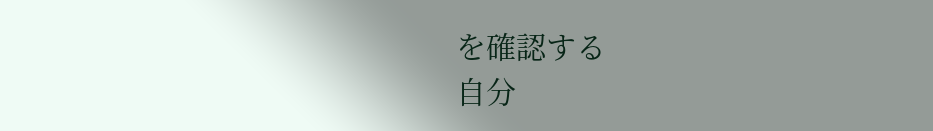を確認する
自分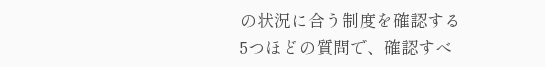の状況に合う制度を確認する
5つほどの質問で、確認すべ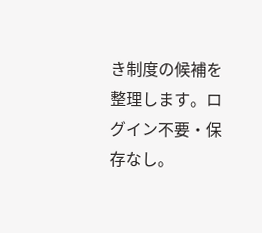き制度の候補を整理します。ログイン不要・保存なし。